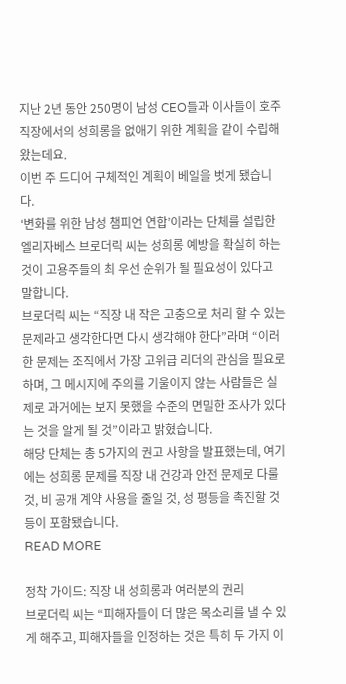지난 2년 동안 250명이 남성 CEO들과 이사들이 호주 직장에서의 성희롱을 없애기 위한 계획을 같이 수립해 왔는데요.
이번 주 드디어 구체적인 계획이 베일을 벗게 됐습니다.
‘변화를 위한 남성 챔피언 연합’이라는 단체를 설립한 엘리자베스 브로더릭 씨는 성희롱 예방을 확실히 하는 것이 고용주들의 최 우선 순위가 될 필요성이 있다고 말합니다.
브로더릭 씨는 “직장 내 작은 고충으로 처리 할 수 있는 문제라고 생각한다면 다시 생각해야 한다”라며 “이러한 문제는 조직에서 가장 고위급 리더의 관심을 필요로 하며, 그 메시지에 주의를 기울이지 않는 사람들은 실제로 과거에는 보지 못했을 수준의 면밀한 조사가 있다는 것을 알게 될 것”이라고 밝혔습니다.
해당 단체는 총 5가지의 권고 사항을 발표했는데, 여기에는 성희롱 문제를 직장 내 건강과 안전 문제로 다룰 것, 비 공개 계약 사용을 줄일 것, 성 평등을 촉진할 것 등이 포함됐습니다.
READ MORE

정착 가이드: 직장 내 성희롱과 여러분의 권리
브로더릭 씨는 “피해자들이 더 많은 목소리를 낼 수 있게 해주고, 피해자들을 인정하는 것은 특히 두 가지 이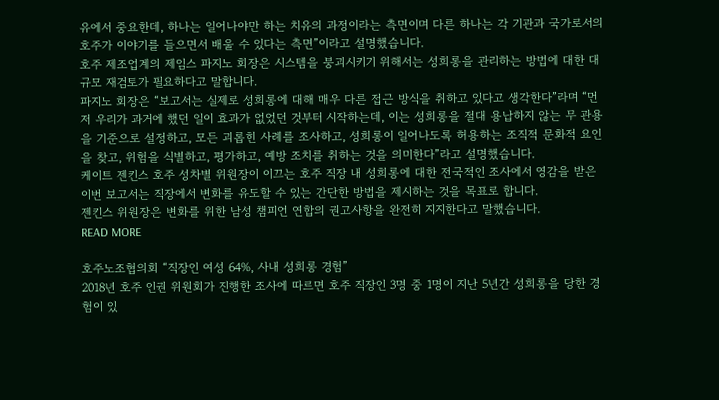유에서 중요한데, 하나는 일어나야만 하는 치유의 과정이라는 측면이며 다른 하나는 각 기관과 국가로서의 호주가 이야기를 들으면서 배울 수 있다는 측면”이라고 설명했습니다.
호주 제조업계의 제임스 파지노 회장은 시스템을 붕괴시키기 위해서는 성희롱을 관리하는 방법에 대한 대 규모 재검토가 필요하다고 말합니다.
파지노 회장은 “보고서는 실제로 성희롱에 대해 매우 다른 접근 방식을 취하고 있다고 생각한다”라며 “먼저 우리가 과거에 했던 일이 효과가 없었던 것부터 시작하는데, 이는 성희롱을 절대 용납하지 않는 무 관용을 기준으로 설정하고, 모든 괴롭힌 사례를 조사하고, 성희롱이 일어나도록 허용하는 조직적 문화적 요인을 찾고, 위험을 식별하고, 평가하고, 예방 조치를 취하는 것을 의미한다”라고 설명했습니다.
케이트 젠킨스 호주 성차별 위원장이 이끄는 호주 직장 내 성희롱에 대한 전국적인 조사에서 영감을 받은 이번 보고서는 직장에서 변화를 유도할 수 있는 간단한 방법을 제시하는 것을 목표로 합니다.
젠킨스 위원장은 변화를 위한 남성 챔피언 연합의 권고사항을 완전히 지지한다고 말했습니다.
READ MORE

호주노조협의회 “직장인 여성 64%, 사내 성희롱 경험”
2018년 호주 인권 위원회가 진행한 조사에 따르면 호주 직장인 3명 중 1명이 지난 5년간 성희롱을 당한 경험이 있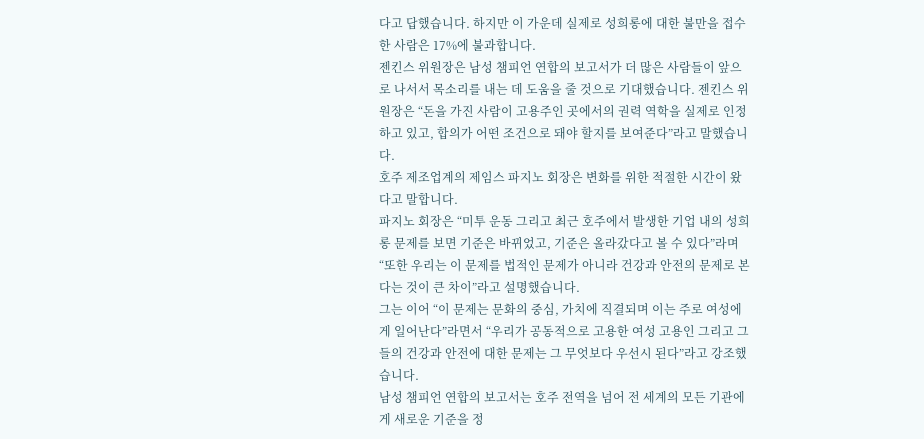다고 답했습니다. 하지만 이 가운데 실제로 성희롱에 대한 불만을 접수한 사람은 17%에 불과합니다.
젠킨스 위원장은 남성 챔피언 연합의 보고서가 더 많은 사람들이 앞으로 나서서 목소리를 내는 데 도움을 줄 것으로 기대했습니다. 젠킨스 위원장은 “돈을 가진 사람이 고용주인 곳에서의 권력 역학을 실제로 인정하고 있고, 합의가 어떤 조건으로 돼야 할지를 보여준다”라고 말했습니다.
호주 제조업계의 제임스 파지노 회장은 변화를 위한 적절한 시간이 왔다고 말합니다.
파지노 회장은 “미투 운동 그리고 최근 호주에서 발생한 기업 내의 성희롱 문제를 보면 기준은 바뀌었고, 기준은 올라갔다고 볼 수 있다”라며 “또한 우리는 이 문제를 법적인 문제가 아니라 건강과 안전의 문제로 본다는 것이 큰 차이”라고 설명했습니다.
그는 이어 “이 문제는 문화의 중심, 가치에 직결되며 이는 주로 여성에게 일어난다”라면서 “우리가 공동적으로 고용한 여성 고용인 그리고 그들의 건강과 안전에 대한 문제는 그 무엇보다 우선시 된다”라고 강조했습니다.
남성 챔피언 연합의 보고서는 호주 전역을 넘어 전 세계의 모든 기관에게 새로운 기준을 정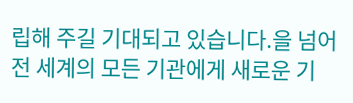립해 주길 기대되고 있습니다.을 넘어 전 세계의 모든 기관에게 새로운 기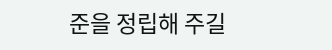준을 정립해 주길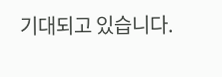기대되고 있습니다.